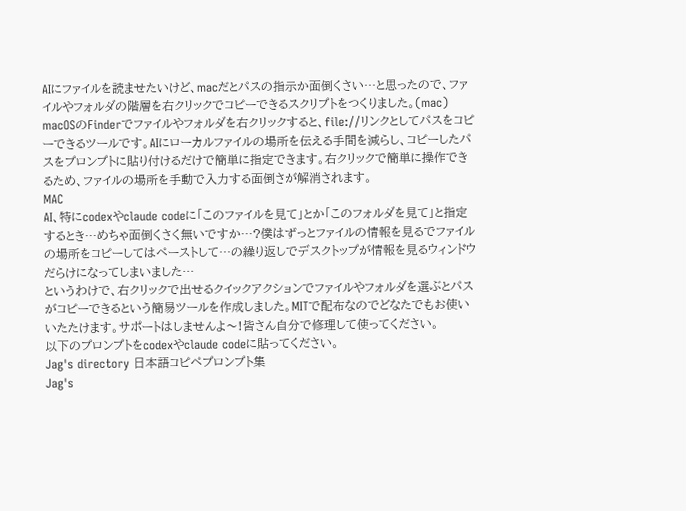AIにファイルを読ませたいけど、macだとパスの指示か面倒くさい…と思ったので、ファイルやフォルダの階層を右クリックでコピーできるスクリプトをつくりました。(mac)
macOSのFinderでファイルやフォルダを右クリックすると、file://リンクとしてパスをコピーできるツールです。AIにローカルファイルの場所を伝える手間を減らし、コピーしたパスをプロンプトに貼り付けるだけで簡単に指定できます。右クリックで簡単に操作できるため、ファイルの場所を手動で入力する面倒さが解消されます。
MAC
AI、特にcodexやclaude codeに「このファイルを見て」とか「このフォルダを見て」と指定するとき…めちゃ面倒くさく無いですか…?僕はずっとファイルの情報を見るでファイルの場所をコピーしてはペーストして…の繰り返しでデスクトップが情報を見るウィンドウだらけになってしまいました…
というわけで、右クリックで出せるクイックアクションでファイルやフォルダを選ぶとパスがコピーできるという簡易ツールを作成しました。MITで配布なのでどなたでもお使いいたたけます。サポートはしませんよ〜!皆さん自分で修理して使ってください。
以下のプロンプトをcodexやclaude codeに貼ってください。
Jag's directory 日本語コピペプロンプト集
Jag's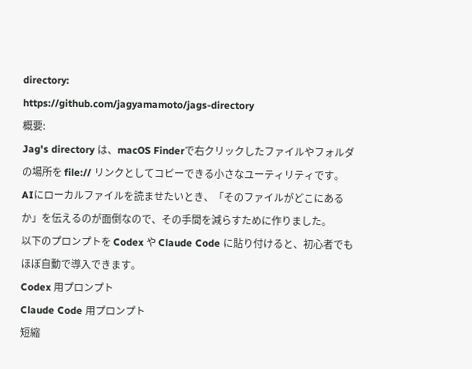directory:
https://github.com/jagyamamoto/jags-directory
概要:
Jag's directory は、macOS Finderで右クリックしたファイルやフォルダの場所を file:// リンクとしてコピーできる小さなユーティリティです。
AIにローカルファイルを読ませたいとき、「そのファイルがどこにあるか」を伝えるのが面倒なので、その手間を減らすために作りました。
以下のプロンプトを Codex や Claude Code に貼り付けると、初心者でもほぼ自動で導入できます。
Codex 用プロンプト
Claude Code 用プロンプト
短縮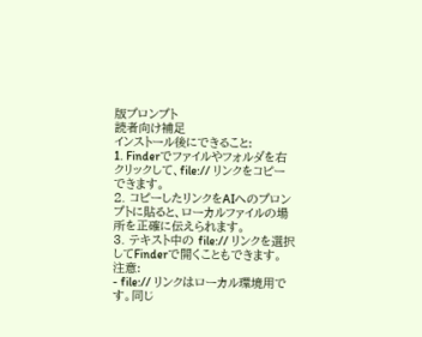版プロンプト
読者向け補足
インストール後にできること:
1. Finderでファイルやフォルダを右クリックして、file:// リンクをコピーできます。
2. コピーしたリンクをAIへのプロンプトに貼ると、ローカルファイルの場所を正確に伝えられます。
3. テキスト中の file:// リンクを選択してFinderで開くこともできます。
注意:
- file:// リンクはローカル環境用です。同じ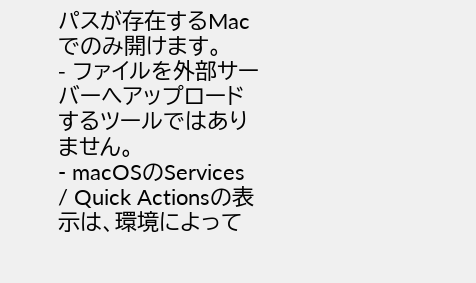パスが存在するMacでのみ開けます。
- ファイルを外部サーバーへアップロードするツールではありません。
- macOSのServices / Quick Actionsの表示は、環境によって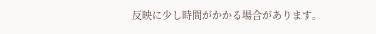反映に少し時間がかかる場合があります。